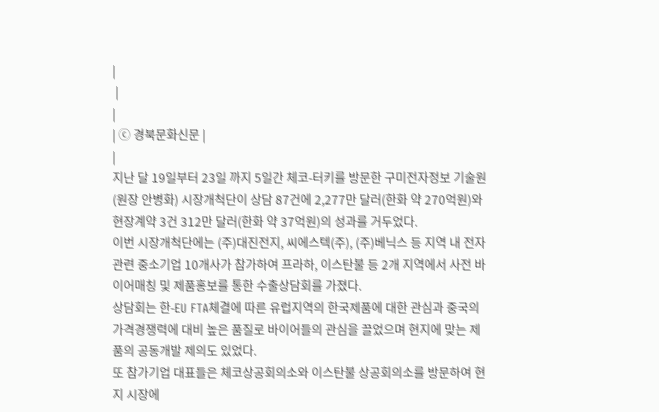|
 |
|
| ⓒ 경북문화신문 |
|
지난 달 19일부터 23일 까지 5일간 체코-터키를 방문한 구미전자정보 기술원(원장 안병화) 시장개척단이 상담 87건에 2,277만 달러(한화 약 270억원)와 현장계약 3건 312만 달러(한화 약 37억원)의 성과를 거두었다.
이번 시장개척단에는 (주)대진전지, 씨에스텍(주), (주)베닉스 등 지역 내 전자관련 중소기업 10개사가 참가하여 프라하, 이스탄불 등 2개 지역에서 사전 바이어매칭 및 제품홍보를 통한 수출상담회를 가졌다.
상담회는 한-EU FTA체결에 따른 유럽지역의 한국제품에 대한 관심과 중국의 가격경쟁력에 대비 높은 품질로 바이어들의 관심을 끌었으며 현지에 맞는 제품의 공동개발 제의도 있었다.
또 참가기업 대표들은 체코상공회의소와 이스탄불 상공회의소를 방문하여 현지 시장에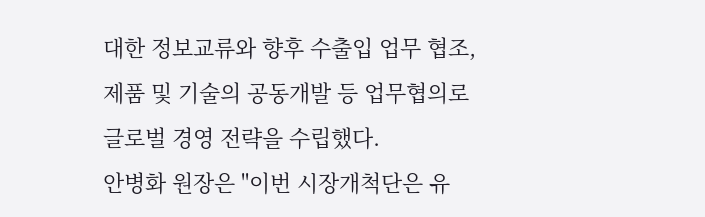대한 정보교류와 향후 수출입 업무 협조, 제품 및 기술의 공동개발 등 업무협의로 글로벌 경영 전략을 수립했다.
안병화 원장은 "이번 시장개척단은 유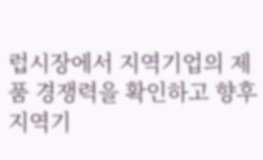럽시장에서 지역기업의 제품 경쟁력을 확인하고 향후 지역기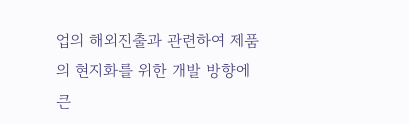업의 해외진출과 관련하여 제품의 현지화를 위한 개발 방향에 큰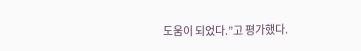도움이 되었다.”고 평가했다.